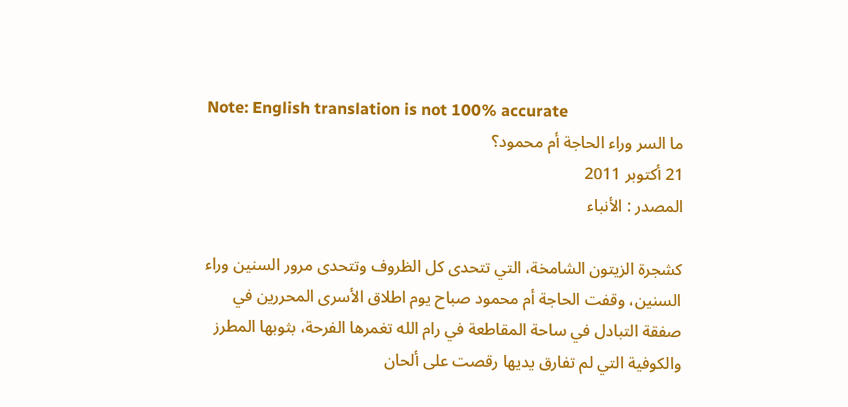Note: English translation is not 100% accurate
ما السر وراء الحاجة أم محمود؟
21 أكتوبر 2011
المصدر : الأنباء

كشجرة الزيتون الشامخة، التي تتحدى كل الظروف وتتحدى مرور السنين وراء السنين، وقفت الحاجة أم محمود صباح يوم اطلاق الأسرى المحررين في صفقة التبادل في ساحة المقاطعة في رام الله تغمرها الفرحة، بثوبها المطرز والكوفية التي لم تفارق يديها رقصت على ألحان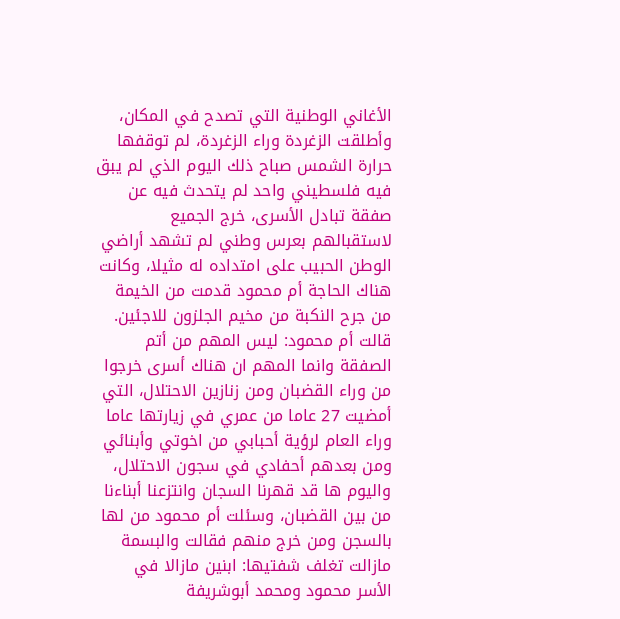الأغاني الوطنية التي تصدح في المكان، وأطلقت الزغردة وراء الزغردة، لم توقفها حرارة الشمس صباح ذلك اليوم الذي لم يبق فيه فلسطيني واحد لم يتحدث فيه عن صفقة تبادل الأسرى، خرج الجميع لاستقبالهم بعرس وطني لم تشهد أراضي الوطن الحبيب على امتداده له مثيلا، وكانت هناك الحاجة أم محمود قدمت من الخيمة من جرح النكبة من مخيم الجلزون للاجئين.
قالت أم محمود: ليس المهم من أتم الصفقة وانما المهم ان هناك أسرى خرجوا من وراء القضبان ومن زنازين الاحتلال، التي أمضيت 27 عاما من عمري في زيارتها عاما وراء العام لرؤية أحبابي من اخوتي وأبنائي ومن بعدهم أحفادي في سجون الاحتلال، واليوم ها قد قهرنا السجان وانتزعنا أبناءنا من بين القضبان، وسئلت أم محمود من لها بالسجن ومن خرج منهم فقالت والبسمة مازالت تغلف شفتيها: ابنين مازالا في الأسر محمود ومحمد أبوشريفة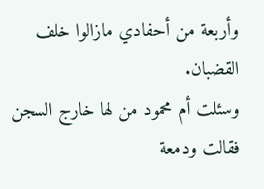وأربعة من أحفادي مازالوا خلف القضبان.
وسئلت أم محمود من لها خارج السجن فقالت ودمعة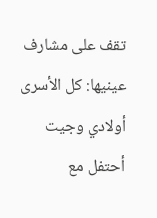تقف على مشارف عينيها: كل الأسرى أولادي وجيت أحتفل مع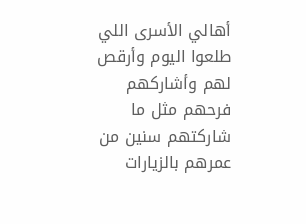أهالي الأسرى اللي طلعوا اليوم وأرقص لهم وأشاركهم فرحهم مثل ما شاركتهم سنين من عمرهم بالزيارات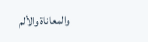والمعاناة والألم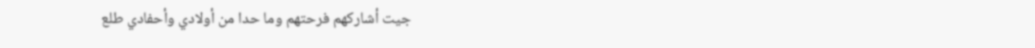جيت أشاركهم فرحتهم وما حدا من أولادي وأحفادي طلع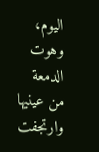اليوم، وهوت الدمعة من عينيها وارتجفت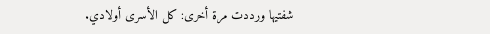شفتيها ورددت مرة أخرى: كل الأسرى أولادي.